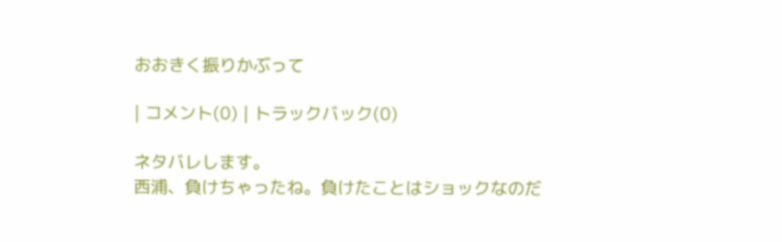おおきく振りかぶって

| コメント(0) | トラックバック(0)

ネタバレします。
西浦、負けちゃったね。負けたことはショックなのだ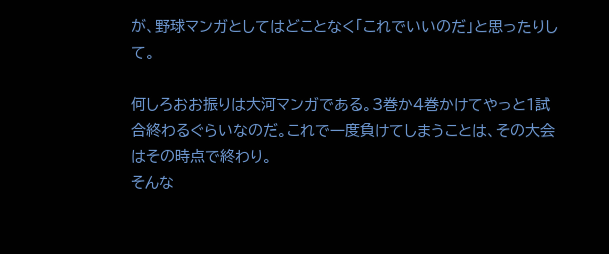が、野球マンガとしてはどことなく「これでいいのだ」と思ったりして。

何しろおお振りは大河マンガである。3巻か4巻かけてやっと1試合終わるぐらいなのだ。これで一度負けてしまうことは、その大会はその時点で終わり。
そんな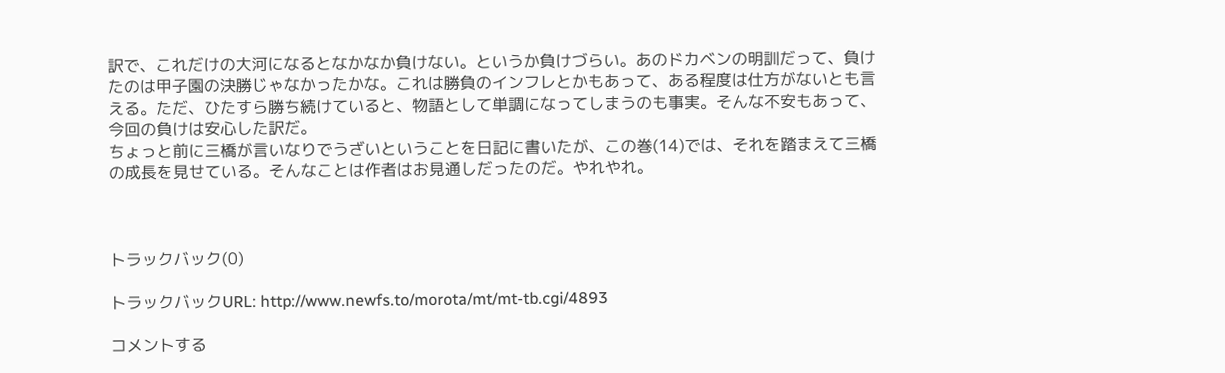訳で、これだけの大河になるとなかなか負けない。というか負けづらい。あのドカベンの明訓だって、負けたのは甲子園の決勝じゃなかったかな。これは勝負のインフレとかもあって、ある程度は仕方がないとも言える。ただ、ひたすら勝ち続けていると、物語として単調になってしまうのも事実。そんな不安もあって、今回の負けは安心した訳だ。
ちょっと前に三橋が言いなりでうざいということを日記に書いたが、この巻(14)では、それを踏まえて三橋の成長を見せている。そんなことは作者はお見通しだったのだ。やれやれ。



トラックバック(0)

トラックバックURL: http://www.newfs.to/morota/mt/mt-tb.cgi/4893

コメントする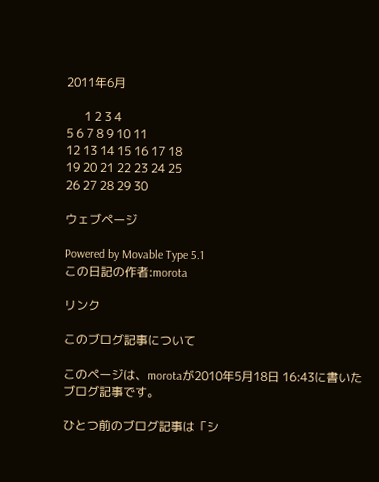2011年6月

      1 2 3 4
5 6 7 8 9 10 11
12 13 14 15 16 17 18
19 20 21 22 23 24 25
26 27 28 29 30

ウェブページ

Powered by Movable Type 5.1
この日記の作者:morota

リンク

このブログ記事について

このページは、morotaが2010年5月18日 16:43に書いたブログ記事です。

ひとつ前のブログ記事は「シ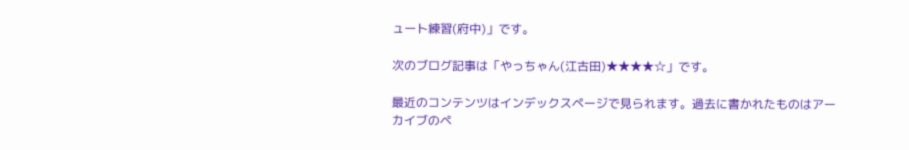ュート練習(府中)」です。

次のブログ記事は「やっちゃん(江古田)★★★★☆」です。

最近のコンテンツはインデックスページで見られます。過去に書かれたものはアーカイブのペ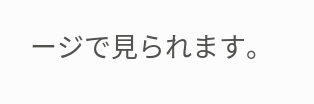ージで見られます。